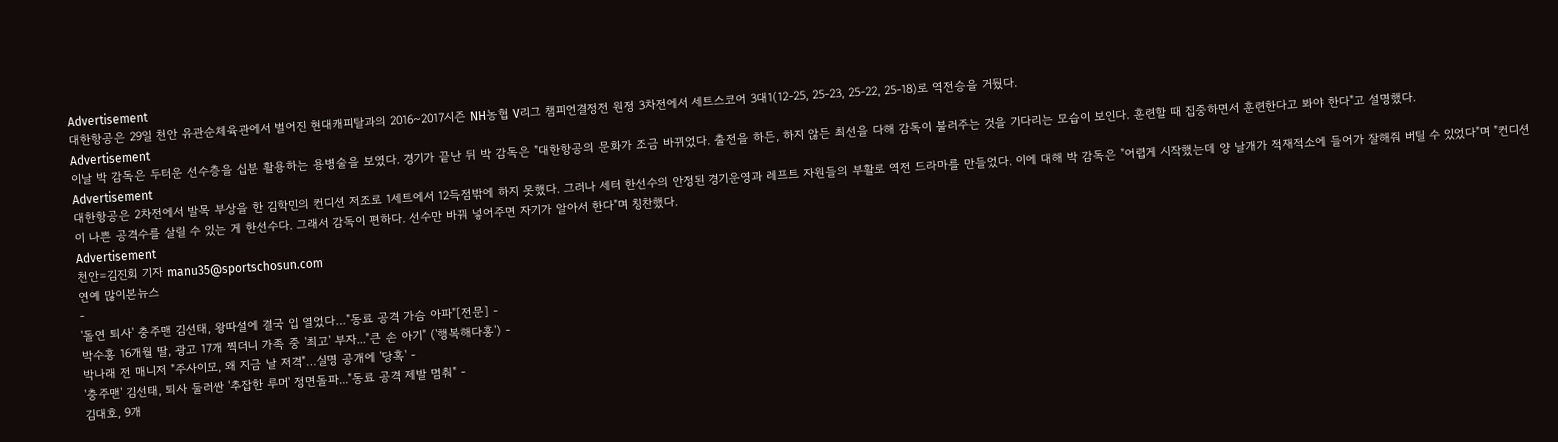Advertisement
대한항공은 29일 천안 유관순체육관에서 벌어진 현대캐피탈과의 2016~2017시즌 NH농협 V리그 챔피언결정전 원정 3차전에서 세트스코어 3대1(12-25, 25-23, 25-22, 25-18)로 역전승을 거뒀다.
Advertisement
이날 박 감독은 두터운 선수층을 십분 활용하는 용병술을 보였다. 경기가 끝난 뒤 박 감독은 "대한항공의 문화가 조금 바뀌었다. 출전을 하든, 하지 않든 최선을 다해 감독이 불러주는 것을 기다리는 모습이 보인다. 훈련할 때 집중하면서 훈련한다고 봐야 한다"고 설명했다.
Advertisement
대한항공은 2차전에서 발목 부상을 한 김학민의 컨디션 저조로 1세트에서 12득점밖에 하지 못했다. 그러나 세터 한선수의 안정된 경기운영과 레프트 자원들의 부활로 역전 드라마를 만들었다. 이에 대해 박 감독은 "어렵게 시작했는데 양 날개가 적재적소에 들어가 잘해줘 버틸 수 있었다"며 "컨디션이 나쁜 공격수를 살릴 수 있는 게 한선수다. 그래서 감독이 편하다. 선수만 바꿔 넣어주면 자기가 알아서 한다"며 칭찬했다.
Advertisement
천안=김진회 기자 manu35@sportschosun.com
연예 많이본뉴스
-
'돌연 퇴사' 충주맨 김선태, 왕따설에 결국 입 열었다…"동료 공격 가슴 아파"[전문] -
박수홍 16개월 딸, 광고 17개 찍더니 가족 중 '최고' 부자..."큰 손 아기" ('행복해다홍') -
박나래 전 매니저 "주사이모, 왜 지금 날 저격"…실명 공개에 '당혹' -
'충주맨' 김선태, 퇴사 둘러싼 '추잡한 루머' 정면돌파..."동료 공격 제발 멈춰" -
김대호, 9개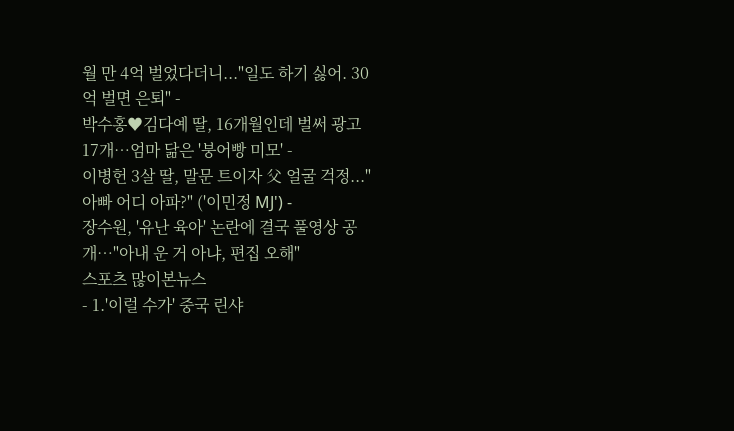월 만 4억 벌었다더니..."일도 하기 싫어. 30억 벌면 은퇴" -
박수홍♥김다예 딸, 16개월인데 벌써 광고 17개…엄마 닮은 '붕어빵 미모' -
이병헌 3살 딸, 말문 트이자 父 얼굴 걱정..."아빠 어디 아파?" ('이민정 MJ') -
장수원, '유난 육아' 논란에 결국 풀영상 공개…"아내 운 거 아냐, 편집 오해"
스포츠 많이본뉴스
- 1.'이럴 수가' 중국 린샤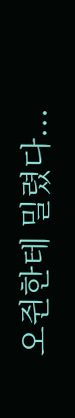오쥔한테 밀렸다...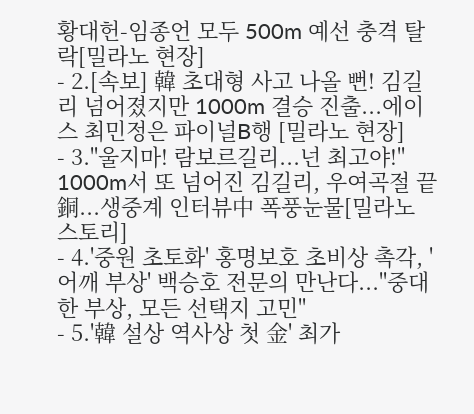황대헌-임종언 모두 500m 예선 충격 탈락[밀라노 현장]
- 2.[속보] 韓 초대형 사고 나올 뻔! 김길리 넘어졌지만 1000m 결승 진출...에이스 최민정은 파이널B행 [밀라노 현장]
- 3."울지마! 람보르길리...넌 최고야!" 1000m서 또 넘어진 김길리, 우여곡절 끝 銅...생중계 인터뷰中 폭풍눈물[밀라노 스토리]
- 4.'중원 초토화' 홍명보호 초비상 촉각, '어깨 부상' 백승호 전문의 만난다..."중대한 부상, 모든 선택지 고민"
- 5.'韓 설상 역사상 첫 金' 최가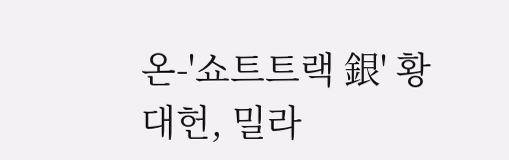온-'쇼트트랙 銀' 황대헌, 밀라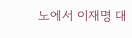노에서 이재명 대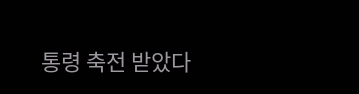통령 축전 받았다